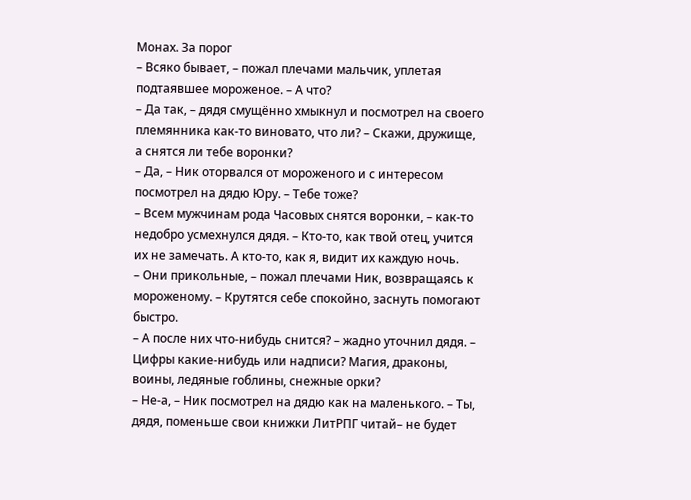Монах. За порог
– Всяко бывает, – пожал плечами мальчик, уплетая подтаявшее мороженое. – А что?
– Да так, – дядя смущённо хмыкнул и посмотрел на своего племянника как‑то виновато, что ли? – Скажи, дружище, а снятся ли тебе воронки?
– Да, – Ник оторвался от мороженого и с интересом посмотрел на дядю Юру. – Тебе тоже?
– Всем мужчинам рода Часовых снятся воронки, – как‑то недобро усмехнулся дядя. – Кто‑то, как твой отец, учится их не замечать. А кто‑то, как я, видит их каждую ночь.
– Они прикольные, – пожал плечами Ник, возвращаясь к мороженому. – Крутятся себе спокойно, заснуть помогают быстро.
– А после них что‑нибудь снится? – жадно уточнил дядя. – Цифры какие‑нибудь или надписи? Магия, драконы, воины, ледяные гоблины, снежные орки?
– Не‑а, – Ник посмотрел на дядю как на маленького. – Ты, дядя, поменьше свои книжки ЛитРПГ читай– не будет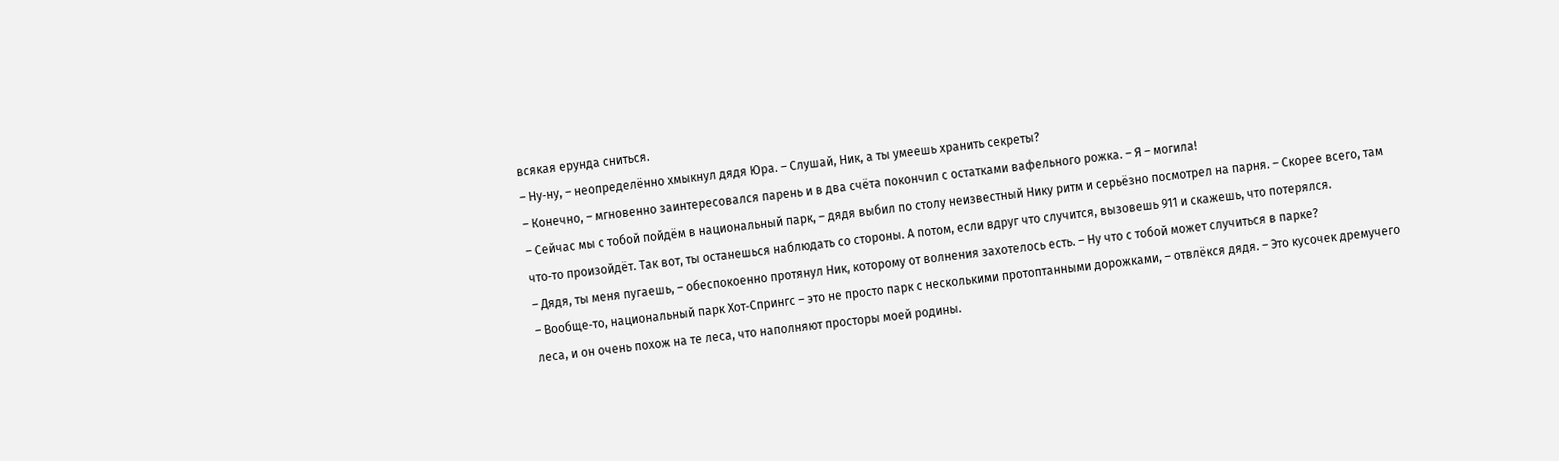всякая ерунда сниться.
– Ну‑ну, – неопределённо хмыкнул дядя Юра. – Слушай, Ник, а ты умеешь хранить секреты?
– Конечно, – мгновенно заинтересовался парень и в два счёта покончил с остатками вафельного рожка. – Я – могила!
– Сейчас мы с тобой пойдём в национальный парк, – дядя выбил по столу неизвестный Нику ритм и серьёзно посмотрел на парня. – Скорее всего, там что‑то произойдёт. Так вот, ты останешься наблюдать со стороны. А потом, если вдруг что случится, вызовешь 911 и скажешь, что потерялся.
– Дядя, ты меня пугаешь, – обеспокоенно протянул Ник, которому от волнения захотелось есть. – Ну что с тобой может случиться в парке?
– Вообще‑то, национальный парк Хот‑Спрингс – это не просто парк с несколькими протоптанными дорожками, – отвлёкся дядя. – Это кусочек дремучего леса, и он очень похож на те леса, что наполняют просторы моей родины.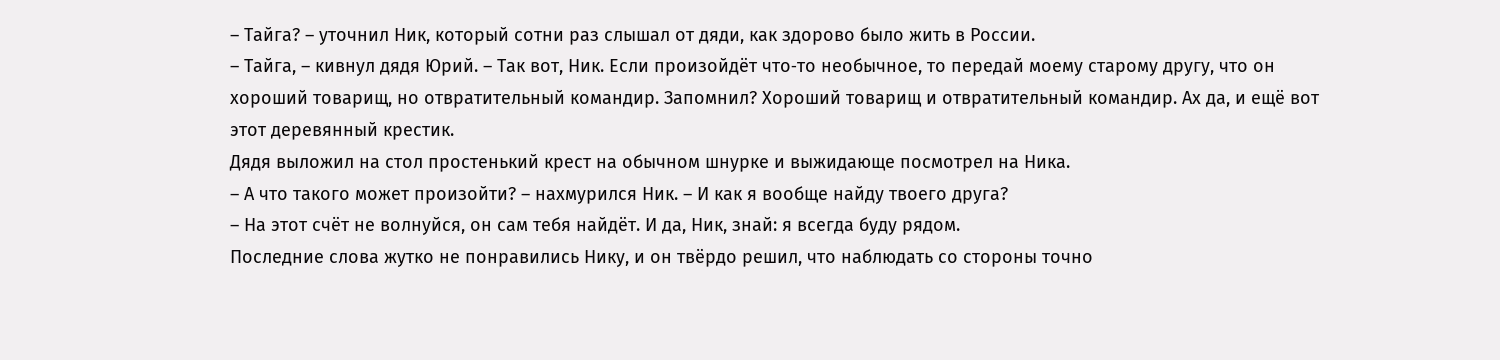– Тайга? – уточнил Ник, который сотни раз слышал от дяди, как здорово было жить в России.
– Тайга, – кивнул дядя Юрий. – Так вот, Ник. Если произойдёт что‑то необычное, то передай моему старому другу, что он хороший товарищ, но отвратительный командир. Запомнил? Хороший товарищ и отвратительный командир. Ах да, и ещё вот этот деревянный крестик.
Дядя выложил на стол простенький крест на обычном шнурке и выжидающе посмотрел на Ника.
– А что такого может произойти? – нахмурился Ник. – И как я вообще найду твоего друга?
– На этот счёт не волнуйся, он сам тебя найдёт. И да, Ник, знай: я всегда буду рядом.
Последние слова жутко не понравились Нику, и он твёрдо решил, что наблюдать со стороны точно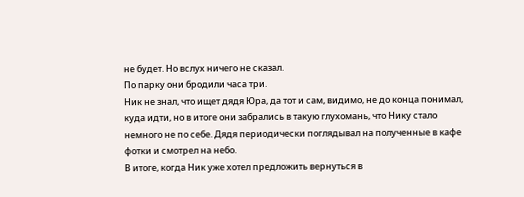не будет. Но вслух ничего не сказал.
По парку они бродили часа три.
Ник не знал, что ищет дядя Юра, да тот и сам, видимо, не до конца понимал, куда идти, но в итоге они забрались в такую глухомань, что Нику стало немного не по себе. Дядя периодически поглядывал на полученные в кафе фотки и смотрел на небо.
В итоге, когда Ник уже хотел предложить вернуться в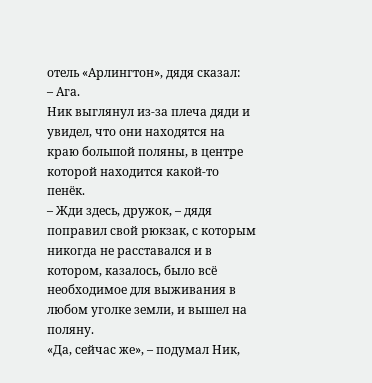отель «Арлингтон», дядя сказал:
– Ага.
Ник выглянул из‑за плеча дяди и увидел, что они находятся на краю большой поляны, в центре которой находится какой‑то пенёк.
– Жди здесь, дружок, – дядя поправил свой рюкзак, с которым никогда не расставался и в котором, казалось, было всё необходимое для выживания в любом уголке земли, и вышел на поляну.
«Да, сейчас же», – подумал Ник,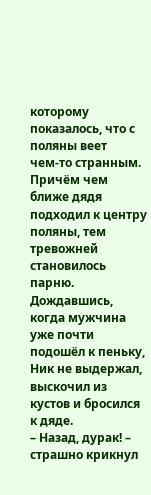которому показалось, что с поляны веет чем‑то странным.
Причём чем ближе дядя подходил к центру поляны, тем тревожней становилось парню. Дождавшись, когда мужчина уже почти подошёл к пеньку, Ник не выдержал, выскочил из кустов и бросился к дяде.
– Назад, дурак! – страшно крикнул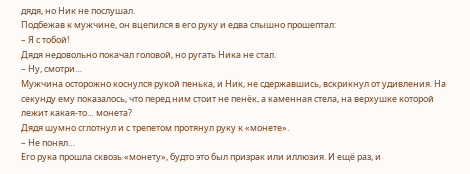дядя, но Ник не послушал.
Подбежав к мужчине, он вцепился в его руку и едва слышно прошептал:
– Я с тобой!
Дядя недовольно покачал головой, но ругать Ника не стал.
– Ну, смотри…
Мужчина осторожно коснулся рукой пенька, и Ник, не сдержавшись, вскрикнул от удивления. На секунду ему показалось, что перед ним стоит не пенёк, а каменная стела, на верхушке которой лежит какая‑то… монета?
Дядя шумно сглотнул и с трепетом протянул руку к «монете».
– Не понял…
Его рука прошла сквозь «монету», будто это был призрак или иллюзия. И ещё раз, и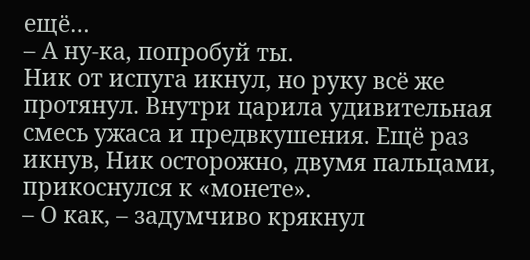ещё…
– А ну‑ка, попробуй ты.
Ник от испуга икнул, но руку всё же протянул. Внутри царила удивительная смесь ужаса и предвкушения. Ещё раз икнув, Ник осторожно, двумя пальцами, прикоснулся к «монете».
– О как, – задумчиво крякнул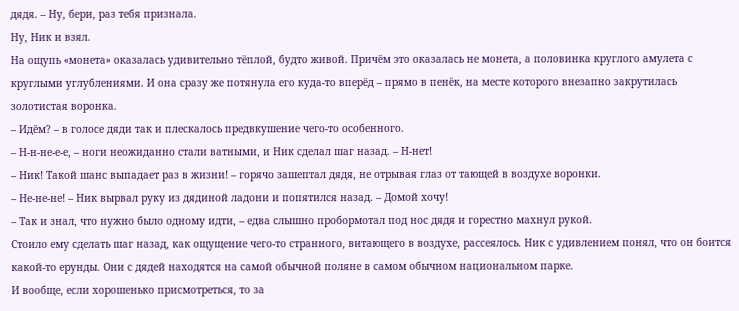дядя. – Ну, бери, раз тебя признала.
Ну, Ник и взял.
На ощупь «монета» оказалась удивительно тёплой, будто живой. Причём это оказалась не монета, а половинка круглого амулета с круглыми углублениями. И она сразу же потянула его куда‑то вперёд – прямо в пенёк, на месте которого внезапно закрутилась золотистая воронка.
– Идём? – в голосе дяди так и плескалось предвкушение чего‑то особенного.
– Н‑н‑не‑е‑е, – ноги неожиданно стали ватными, и Ник сделал шаг назад. – Н‑нет!
– Ник! Такой шанс выпадает раз в жизни! – горячо зашептал дядя, не отрывая глаз от тающей в воздухе воронки.
– Не‑не‑не! – Ник вырвал руку из дядиной ладони и попятился назад. – Домой хочу!
– Так и знал, что нужно было одному идти, – едва слышно пробормотал под нос дядя и горестно махнул рукой.
Стоило ему сделать шаг назад, как ощущение чего‑то странного, витающего в воздухе, рассеялось. Ник с удивлением понял, что он боится какой‑то ерунды. Они с дядей находятся на самой обычной поляне в самом обычном национальном парке.
И вообще, если хорошенько присмотреться, то за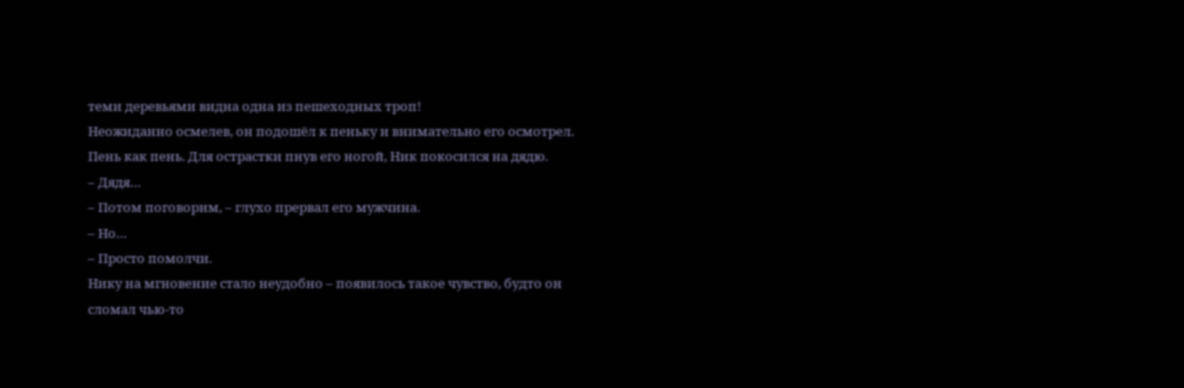теми деревьями видна одна из пешеходных троп!
Неожиданно осмелев, он подошёл к пеньку и внимательно его осмотрел. Пень как пень. Для острастки пнув его ногой, Ник покосился на дядю.
– Дядя…
– Потом поговорим, – глухо прервал его мужчина.
– Но…
– Просто помолчи.
Нику на мгновение стало неудобно – появилось такое чувство, будто он сломал чью‑то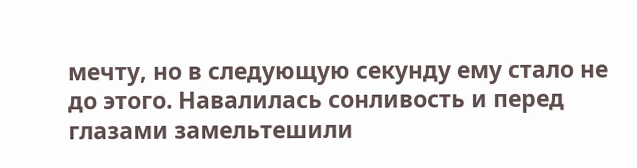мечту, но в следующую секунду ему стало не до этого. Навалилась сонливость и перед глазами замельтешили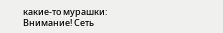какие‑то мурашки:
Внимание! Сеть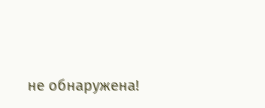не обнаружена!